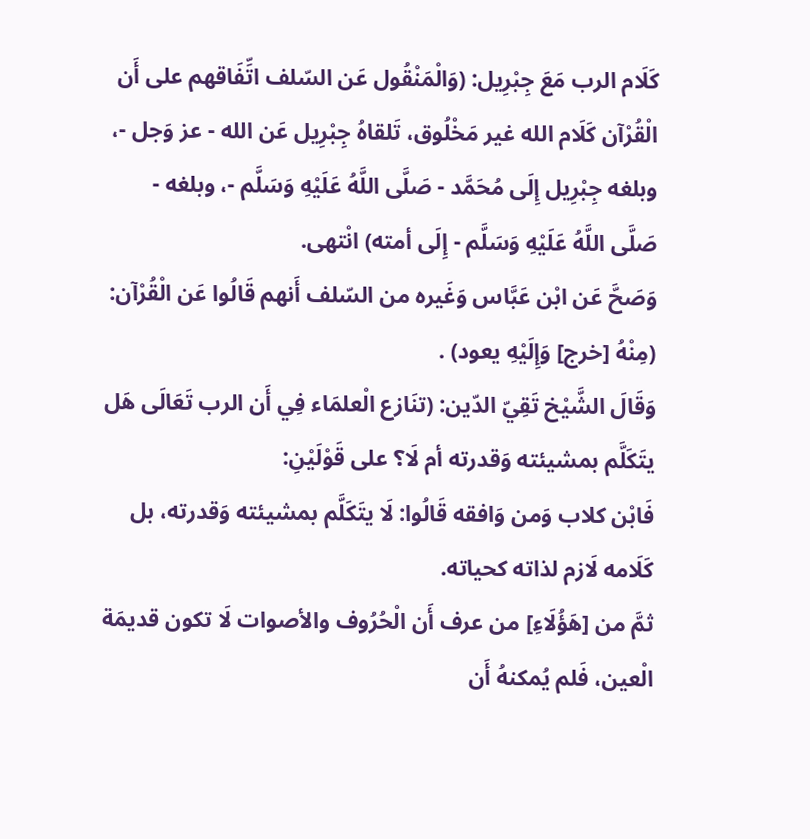كَلَام الرب مَعَ جِبْرِيل: (وَالْمَنْقُول عَن السّلف اتِّفَاقهم على أَن الْقُرْآن كَلَام الله غير مَخْلُوق، تَلقاهُ جِبْرِيل عَن الله - عز وَجل -، وبلغه جِبْرِيل إِلَى مُحَمَّد - صَلَّى اللَّهُ عَلَيْهِ وَسَلَّم -، وبلغه - صَلَّى اللَّهُ عَلَيْهِ وَسَلَّم - إِلَى أمته) انْتهى.
وَصَحَّ عَن ابْن عَبَّاس وَغَيره من السّلف أَنهم قَالُوا عَن الْقُرْآن: (مِنْهُ [خرج] وَإِلَيْهِ يعود) .
وَقَالَ الشَّيْخ تَقِيّ الدّين: (تنَازع الْعلمَاء فِي أَن الرب تَعَالَى هَل يتَكَلَّم بمشيئته وَقدرته أم لَا؟ على قَوْلَيْنِ:
فَابْن كلاب وَمن وَافقه قَالُوا: لَا يتَكَلَّم بمشيئته وَقدرته، بل كَلَامه لَازم لذاته كحياته.
ثمَّ من [هَؤُلَاءِ] من عرف أَن الْحُرُوف والأصوات لَا تكون قديمَة الْعين، فَلم يُمكنهُ أَن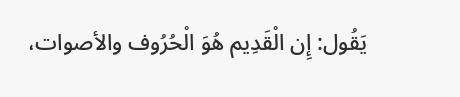يَقُول: إِن الْقَدِيم هُوَ الْحُرُوف والأصوات،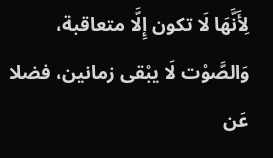لِأَنَّهَا لَا تكون إِلَّا متعاقبة، وَالصَّوْت لَا يبْقى زمانين، فضلا عَن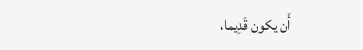أَن يكون قَدِيما،